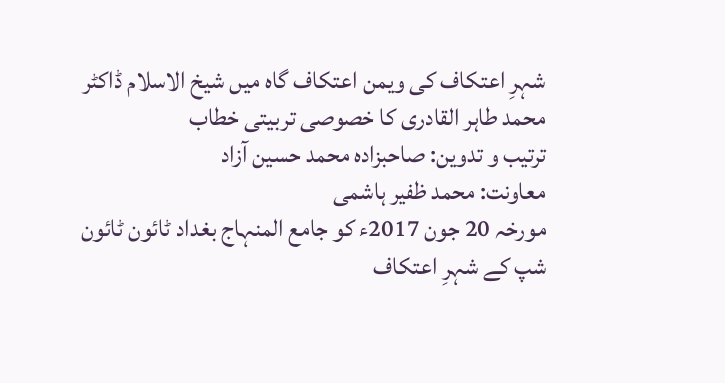شہرِ اعتکاف کی ویمن اعتکاف گاہ میں شیخ الاسلام ڈاکٹر محمد طاہر القادری کا خصوصی تربیتی خطاب
ترتیب و تدوین: صاحبزادہ محمد حسین آزاد
معاونت: محمد ظفیر ہاشمی
مورخہ 20 جون 2017ء کو جامع المنہاج بغداد ٹائون ٹائون شپ کے شہرِ اعتکاف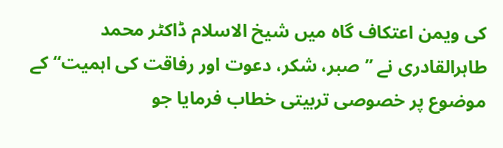کی ویمن اعتکاف گاہ میں شیخ الاسلام ڈاکٹر محمد طاہرالقادری نے ’’صبر، شکر، دعوت اور رفاقت کی اہمیت‘‘ کے موضوع پر خصوصی تربیتی خطاب فرمایا جو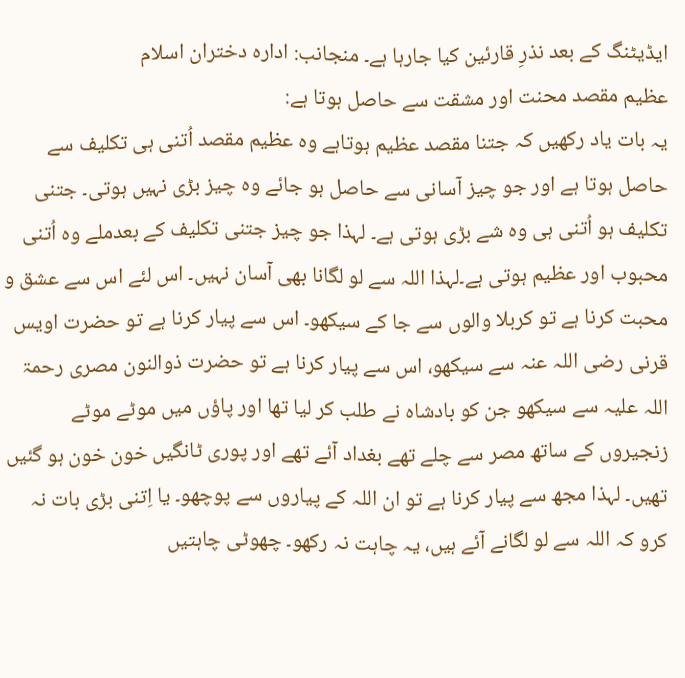ایڈیٹنگ کے بعد نذرِ قارئین کیا جارہا ہے۔ منجانب: ادارہ دختران اسلام
عظیم مقصد محنت اور مشقت سے حاصل ہوتا ہے:
یہ بات یاد رکھیں کہ جتنا مقصد عظیم ہوتاہے وہ عظیم مقصد اُتنی ہی تکلیف سے حاصل ہوتا ہے اور جو چیز آسانی سے حاصل ہو جائے وہ چیز بڑی نہیں ہوتی۔ جتنی تکلیف ہو اُتنی ہی وہ شے بڑی ہوتی ہے۔ لہذا جو چیز جتنی تکلیف کے بعدملے وہ اُتنی محبوب اور عظیم ہوتی ہے۔لہذا اللہ سے لو لگانا بھی آسان نہیں۔ اس لئے اس سے عشق و محبت کرنا ہے تو کربلا والوں سے جا کے سیکھو۔ اس سے پیار کرنا ہے تو حضرت اویس قرنی رضی اللہ عنہ سے سیکھو، اس سے پیار کرنا ہے تو حضرت ذوالنون مصری رحمۃ اللہ علیہ سے سیکھو جن کو بادشاہ نے طلب کر لیا تھا اور پاؤں میں موٹے موٹے زنجیروں کے ساتھ مصر سے چلے تھے بغداد آئے تھے اور پوری ٹانگیں خون خون ہو گئیں تھیں۔ لہذا مجھ سے پیار کرنا ہے تو ان اللہ کے پیاروں سے پوچھو۔ یا اِتنی بڑی بات نہ کرو کہ اللہ سے لو لگانے آئے ہیں، یہ چاہت نہ رکھو۔ چھوٹی چاہتیں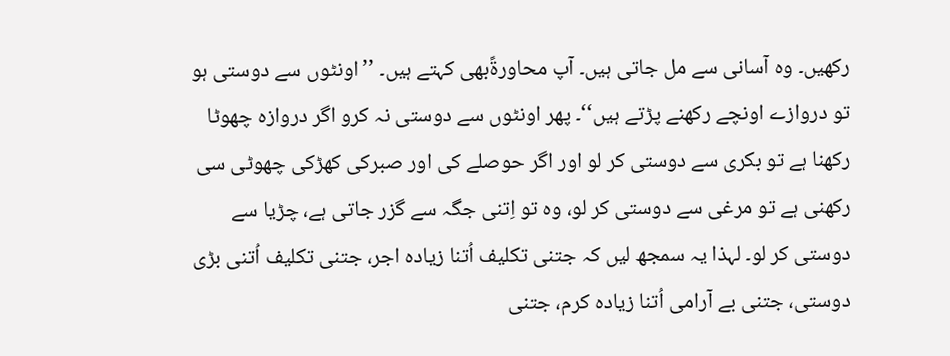رکھیں۔ وہ آسانی سے مل جاتی ہیں۔ آپ محاورۃًبھی کہتے ہیں۔ ’’اونٹوں سے دوستی ہو تو دروازے اونچے رکھنے پڑتے ہیں‘‘۔ پھر اونٹوں سے دوستی نہ کرو اگر دروازہ چھوٹا رکھنا ہے تو بکری سے دوستی کر لو اور اگر حوصلے کی اور صبرکی کھڑکی چھوٹی سی رکھنی ہے تو مرغی سے دوستی کر لو، وہ تو اِتنی جگہ سے گزر جاتی ہے، چڑیا سے دوستی کر لو۔ لہذا یہ سمجھ لیں کہ جتنی تکلیف اُتنا زیادہ اجر، جتنی تکلیف اُتنی بڑی دوستی، جتنی بے آرامی اُتنا زیادہ کرم، جتنی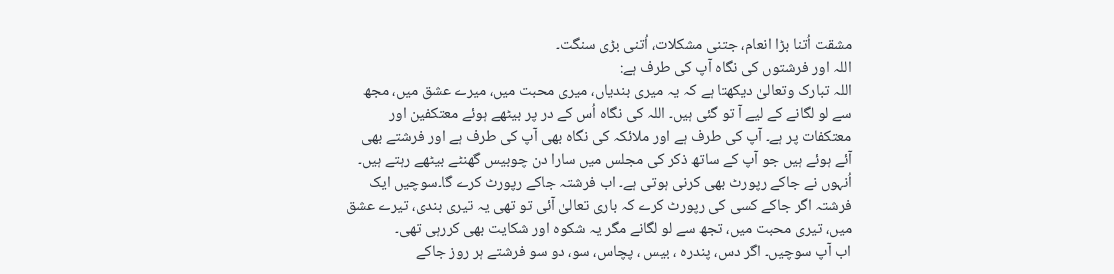مشقت اُتنا بڑا انعام، جتنی مشکلات، اُتنی بڑی سنگت۔
اللہ اور فرشتوں کی نگاہ آپ کی طرف ہے:
اللہ تبارک وتعالیٰ دیکھتا ہے کہ یہ میری بندیاں، میری محبت میں، میرے عشق میں، مجھ سے لو لگانے کے لیے آ تو گئی ہیں۔ اللہ کی نگاہ اُس کے در پر بیٹھے ہوئے معتکفین اور معتکفات پر ہے۔ آپ کی طرف ہے اور ملائکہ کی نگاہ بھی آپ کی طرف ہے اور فرشتے بھی آئے ہوئے ہیں جو آپ کے ساتھ ذکر کی مجلس میں سارا دن چوبیس گھنٹے بیٹھے رہتے ہیں۔ اُنہوں نے جاکے رپورٹ بھی کرنی ہوتی ہے۔ اب فرشتہ جاکے رپورٹ کرے گا۔سوچیں ایک فرشتہ اگر جاکے کسی کی رپورٹ کرے کہ باری تعالیٰ آئی تو تھی یہ تیری بندی، تیرے عشق میں، تیری محبت میں، تجھ سے لو لگانے مگر یہ شکوہ اور شکایت بھی کررہی تھی۔
اب آپ سوچیں۔ اگر دس، پندرہ ، بیس ، پچاس، سو، دو سو فرشتے ہر روز جاکے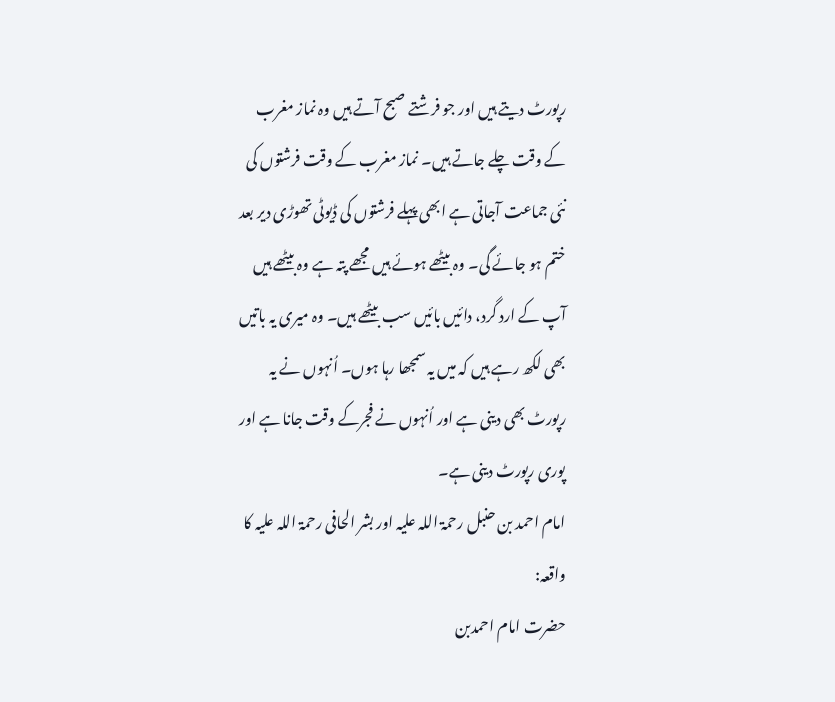رپورٹ دیتے ہیں اور جو فرشتے صبح آتے ہیں وہ نماز مغرب کے وقت چلے جاتے ہیں۔ نماز مغرب کے وقت فرشتوں کی نئی جماعت آجاتی ہے ابھی پہلے فرشتوں کی ڈیوٹی تھوڑی دیر بعد ختم ہو جائے گی۔ وہ بیٹھے ہوئے ہیں مجھے پتہ ہے وہ بیٹھے ہیں آپ کے ارد گرد، دائیں بائیں سب بیٹھے ہیں۔ وہ میری یہ باتیں بھی لکھ رہے ہیں کہ میں یہ سمجھا رہا ہوں۔ اُنہوں نے یہ رپورٹ بھی دینی ہے اور اُنہوں نے فجرکے وقت جانا ہے اور پوری رپورٹ دینی ہے۔
امام احمد بن حنبل رحمۃ اللہ علیہ اور بشر الحافی رحمۃ اللہ علیہ کا واقعہ:
حضرت امام احمدبن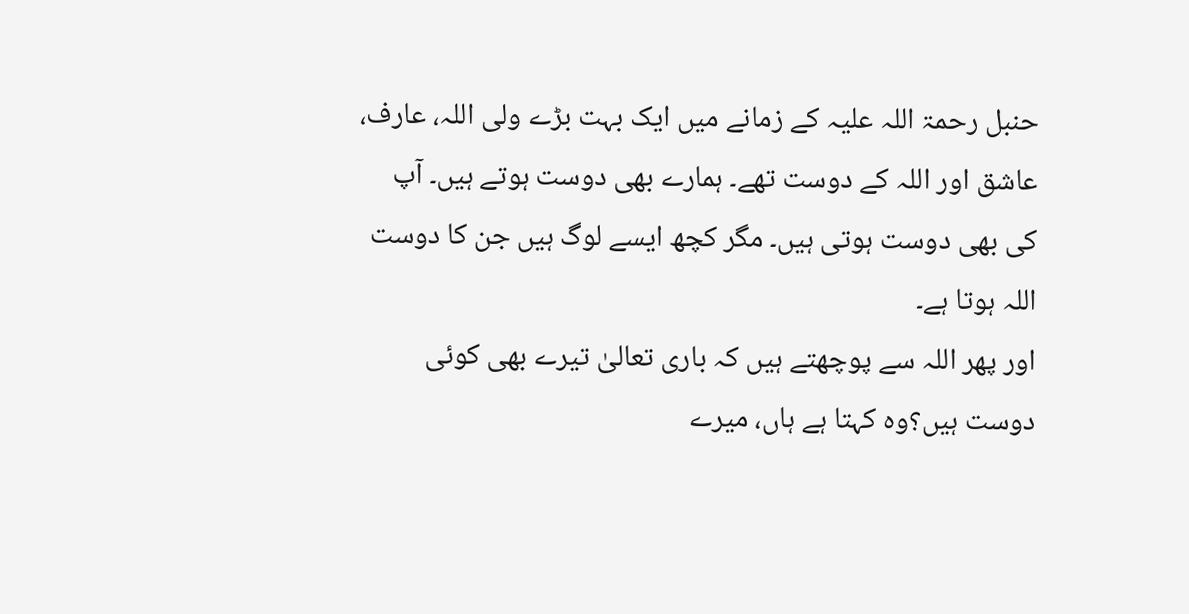حنبل رحمۃ اللہ علیہ کے زمانے میں ایک بہت بڑے ولی اللہ، عارف، عاشق اور اللہ کے دوست تھے۔ ہمارے بھی دوست ہوتے ہیں۔ آپ کی بھی دوست ہوتی ہیں۔ مگر کچھ ایسے لوگ ہیں جن کا دوست اللہ ہوتا ہے۔
اور پھر اللہ سے پوچھتے ہیں کہ باری تعالیٰ تیرے بھی کوئی دوست ہیں؟وہ کہتا ہے ہاں، میرے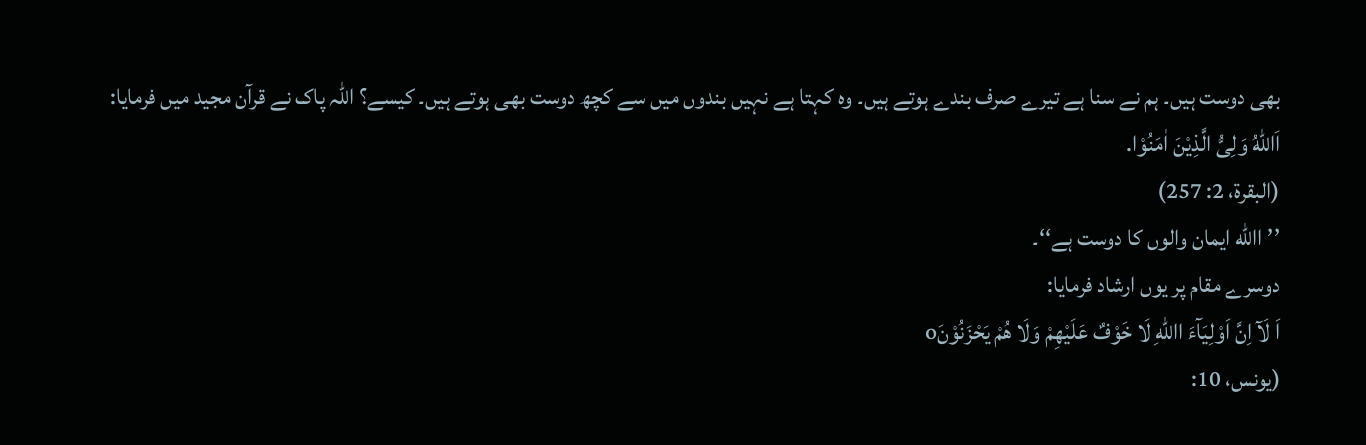بھی دوست ہیں۔ ہم نے سنا ہے تیرے صرف بندے ہوتے ہیں۔ وہ کہتا ہے نہیں بندوں میں سے کچھ دوست بھی ہوتے ہیں۔ کیسے؟ اللہ پاک نے قرآن مجید میں فرمایا:
اَاللهُ وَلِیُّ الَّذِيْنَ اٰمَنُوْا.
(البقرة، 2: 257)
’’االله ایمان والوں کا دوست ہے‘‘۔
دوسرے مقام پر یوں ارشاد فرمایا:
اَ لَآ اِنَّ اَوْلِيَآءَ االلهِ لَا خَوْفٌ عَلَيْهِمْ وَلَا هُمْ يَحْزَنُوْنَo
(يونس، 10: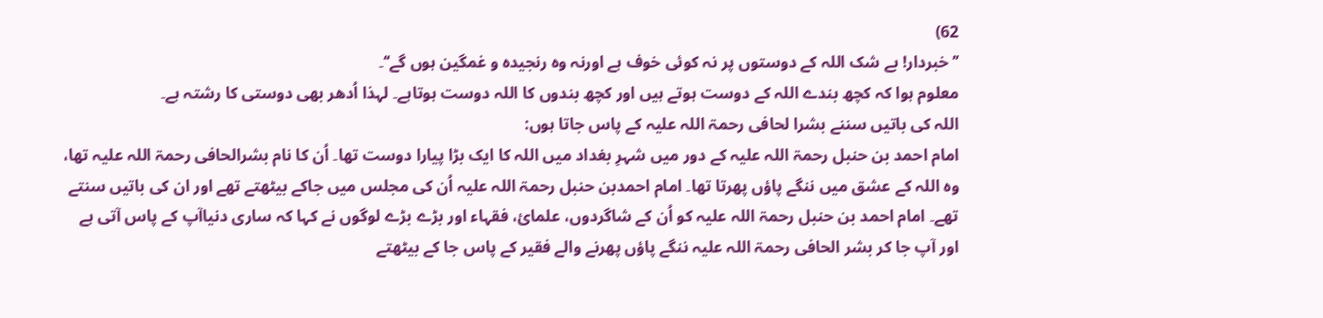62)
’’خبردار! بے شک اللہ کے دوستوں پر نہ کوئی خوف ہے اورنہ وہ رنجیدہ و غمگین ہوں گے‘‘۔
معلوم ہوا کہ کچھ بندے اللہ کے دوست ہوتے ہیں اور کچھ بندوں کا اللہ دوست ہوتاہے۔ لہذا اُدھر بھی دوستی کا رشتہ ہے۔
اللہ کی باتیں سننے بشرا لحافی رحمۃ اللہ علیہ کے پاس جاتا ہوں:
امام احمد بن حنبل رحمۃ اللہ علیہ کے دور میں شہرِ بغداد میں اللہ کا ایک بڑا پیارا دوست تھا۔ اُن کا نام بشرالحافی رحمۃ اللہ علیہ تھا، وہ اللہ کے عشق میں ننگے پاؤں پھرتا تھا۔ امام احمدبن حنبل رحمۃ اللہ علیہ اُن کی مجلس میں جاکے بیٹھتے تھے اور ان کی باتیں سنتے تھے۔ امام احمد بن حنبل رحمۃ اللہ علیہ کو اُن کے شاگردوں، علمائ، فقہاء اور بڑے بڑے لوگوں نے کہا کہ ساری دنیاآپ کے پاس آتی ہے اور آپ جا کر بشر الحافی رحمۃ اللہ علیہ ننگے پاؤں پھرنے والے فقیر کے پاس جا کے بیٹھتے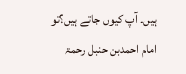ہیں۔ آپ کیوں جاتے ہیں؟تو امام احمدبن حنبل رحمۃ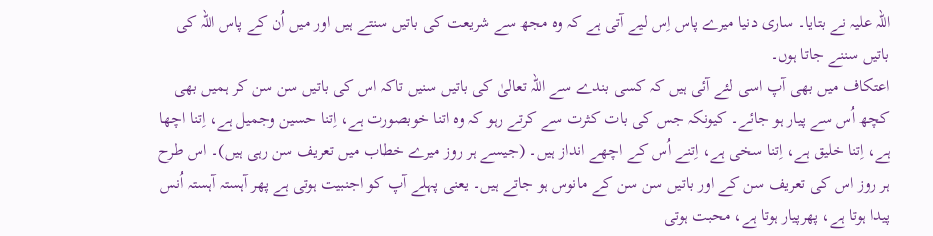اللہ علیہ نے بتایا۔ ساری دنیا میرے پاس اِس لیے آتی ہے کہ وہ مجھ سے شریعت کی باتیں سنتے ہیں اور میں اُن کے پاس اللہ کی باتیں سننے جاتا ہوں۔
اعتکاف میں بھی آپ اسی لئے آئی ہیں کہ کسی بندے سے اللہ تعالیٰ کی باتیں سنیں تاکہ اس کی باتیں سن سن کر ہمیں بھی کچھ اُس سے پیار ہو جائے۔ کیونکہ جس کی بات کثرت سے کرتے رہو کہ وہ اتنا خوبصورت ہے، اِتنا حسین وجمیل ہے، اِتنا اچھا ہے، اِتنا خلیق ہے، اِتنا سخی ہے، اِتنے اُس کے اچھے انداز ہیں۔ (جیسے ہر روز میرے خطاب میں تعریف سن رہی ہیں)۔ اس طرح ہر روز اس کی تعریف سن کے اور باتیں سن سن کے مانوس ہو جاتے ہیں۔ یعنی پہلے آپ کو اجنبیت ہوتی ہے پھر آہستہ آہستہ اُنس پیدا ہوتا ہے، پھرپیار ہوتا ہے، محبت ہوتی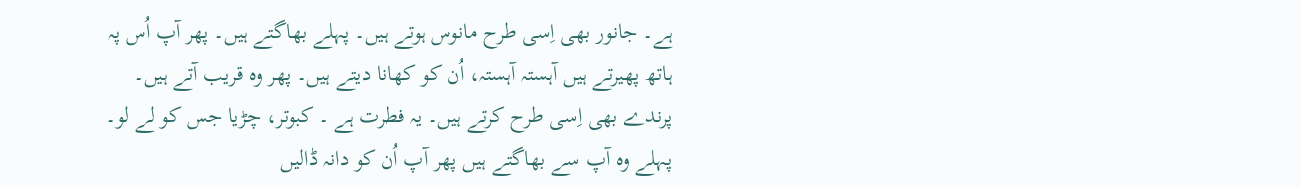ہے۔ جانور بھی اِسی طرح مانوس ہوتے ہیں۔ پہلے بھاگتے ہیں۔ پھر آپ اُس پہ ہاتھ پھیرتے ہیں آہستہ آہستہ، اُن کو کھانا دیتے ہیں۔ پھر وہ قریب آتے ہیں۔ پرندے بھی اِسی طرح کرتے ہیں۔ یہ فطرت ہے ۔ کبوتر، چڑیا جس کو لے لو۔ پہلے وہ آپ سے بھاگتے ہیں پھر آپ اُن کو دانہ ڈالیں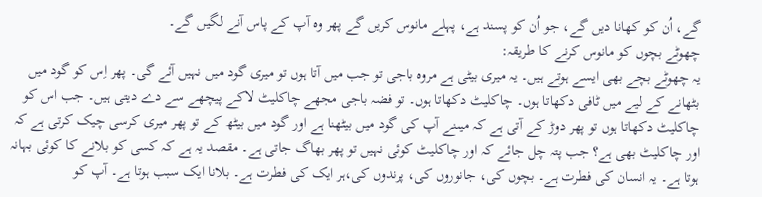گے، اُن کو کھانا دیں گے، جو اُن کو پسند ہے، پہلے مانوس کریں گے پھر وہ آپ کے پاس آنے لگیں گے۔
چھوٹے بچوں کو مانوس کرنے کا طریقہ:
یہ چھوٹے بچے بھی ایسے ہوتے ہیں۔ یہ میری بیٹی ہے مروہ باجی تو جب میں آتا ہوں تو میری گود میں نہیں آئے گی۔ پھر اِس کو گود میں بٹھانے کے لیے میں ٹافی دکھاتا ہوں۔ چاکلیٹ دکھاتا ہوں۔ تو فضہ باجی مجھے چاکلیٹ لاکے پیچھے سے دے دیتی ہیں۔ جب اس کو چاکلیٹ دکھاتا ہوں تو پھر دوڑ کے آتی ہے کہ میںنے آپ کی گود میں بیٹھنا ہے اور گود میں بیٹھ کے تو پھر میری کرسی چیک کرتی ہے کہ اور چاکلیٹ بھی ہے؟ جب پتہ چل جائے کہ اور چاکلیٹ کوئی نہیں تو پھر بھاگ جاتی ہے۔ مقصد یہ ہے کہ کسی کو بلانے کا کوئی بہانہ ہوتا ہے۔ یہ انسان کی فطرت ہے۔ بچوں کی، جانوروں کی، پرندوں کی،ہر ایک کی فطرت ہے۔ بلانا ایک سبب ہوتا ہے۔ آپ کو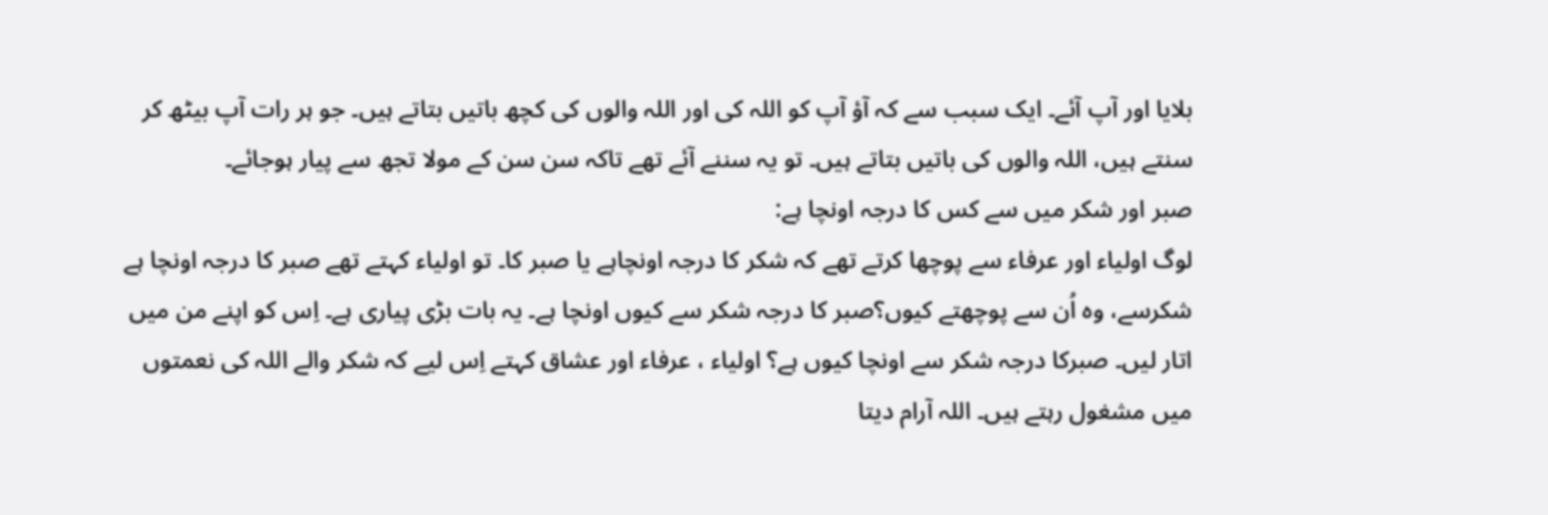بلایا اور آپ آئے۔ ایک سبب سے کہ آؤ آپ کو اللہ کی اور اللہ والوں کی کچھ باتیں بتاتے ہیں۔ جو ہر رات آپ بیٹھ کر سنتے ہیں، اللہ والوں کی باتیں بتاتے ہیں۔ تو یہ سننے آئے تھے تاکہ سن سن کے مولا تجھ سے پیار ہوجائے۔
صبر اور شکر میں سے کس کا درجہ اونچا ہے:
لوگ اولیاء اور عرفاء سے پوچھا کرتے تھے کہ شکر کا درجہ اونچاہے یا صبر کا۔ تو اولیاء کہتے تھے صبر کا درجہ اونچا ہے شکرسے، وہ اُن سے پوچھتے کیوں؟صبر کا درجہ شکر سے کیوں اونچا ہے۔ یہ بات بڑی پیاری ہے۔ اِس کو اپنے من میں اتار لیں۔ صبرکا درجہ شکر سے اونچا کیوں ہے؟ اولیاء ، عرفاء اور عشاق کہتے اِس لیے کہ شکر والے اللہ کی نعمتوں میں مشغول رہتے ہیں۔ اللہ آرام دیتا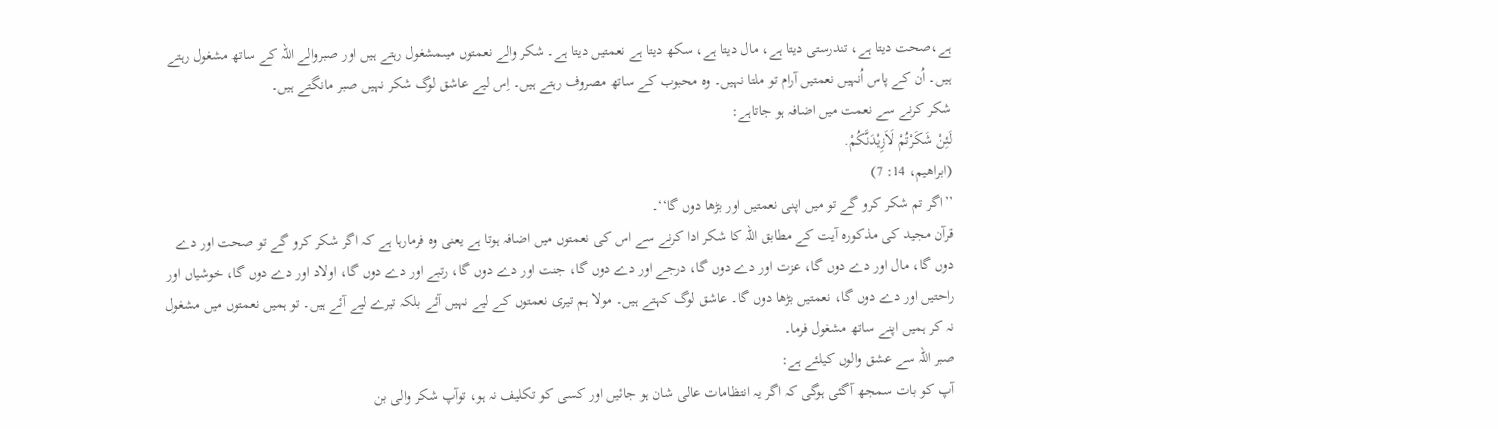ہے،صحت دیتا ہے، تندرستی دیتا ہے، مال دیتا ہے، سکھ دیتا ہے نعمتیں دیتا ہے۔ شکر والے نعمتوں میںمشغول رہتے ہیں اور صبروالے اللہ کے ساتھ مشغول رہتے ہیں۔ اُن کے پاس اُنہیں نعمتیں آرام تو ملتا نہیں۔ وہ محبوب کے ساتھ مصروف رہتے ہیں۔ اِس لیے عاشق لوگ شکر نہیں صبر مانگتے ہیں۔
شکر کرنے سے نعمت میں اضافہ ہو جاتاہے:
لَئِنْ شَکَرْتُمْ لَاَزِيْدَنَّکُمْ.
(ابراهيم، 14: 7)
’’اگر تم شکر کرو گے تو میں اپنی نعمتیں اور بڑھا دوں گا‘‘۔
قرآن مجید کی مذکورہ آیت کے مطابق اللہ کا شکر ادا کرنے سے اس کی نعمتوں میں اضافہ ہوتا ہے یعنی وہ فرمارہا ہے کہ اگر شکر کرو گے تو صحت اور دے دوں گا، مال اور دے دوں گا، عزت اور دے دوں گا، درجے اور دے دوں گا، جنت اور دے دوں گا، رتبے اور دے دوں گا، اولاد اور دے دوں گا، خوشیاں اور راحتیں اور دے دوں گا، نعمتیں بڑھا دوں گا۔ عاشق لوگ کہتے ہیں۔ مولا ہم تیری نعمتوں کے لیے نہیں آئے بلکہ تیرے لیے آئے ہیں۔ تو ہمیں نعمتوں میں مشغول نہ کر ہمیں اپنے ساتھ مشغول فرما۔
صبر اللہ سے عشق والوں کیلئے ہے:
آپ کو بات سمجھ آگئی ہوگی کہ اگر یہ انتظامات عالی شان ہو جائیں اور کسی کو تکلیف نہ ہو، توآپ شکر والی بن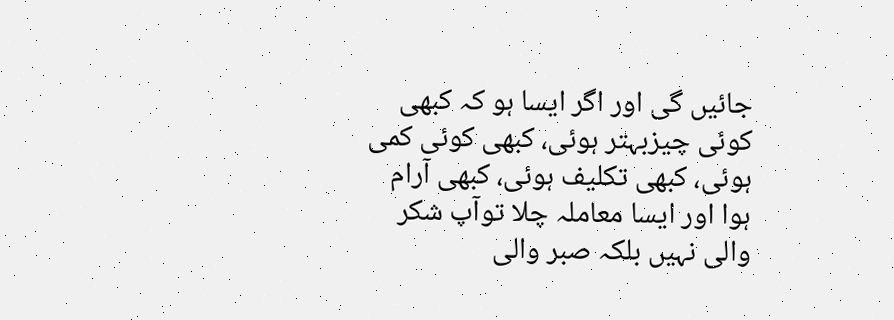جائیں گی اور اگر ایسا ہو کہ کبھی کوئی چیزبہتر ہوئی، کبھی کوئی کمی ہوئی، کبھی تکلیف ہوئی، کبھی آرام ہوا اور ایسا معاملہ چلا توآپ شکر والی نہیں بلکہ صبر والی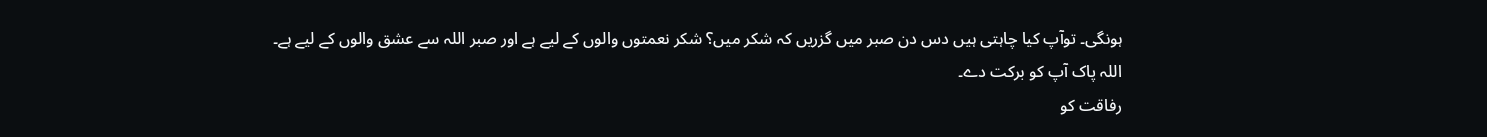ہونگی۔ توآپ کیا چاہتی ہیں دس دن صبر میں گزریں کہ شکر میں؟ شکر نعمتوں والوں کے لیے ہے اور صبر اللہ سے عشق والوں کے لیے ہے۔ اللہ پاک آپ کو برکت دے۔
رفاقت کو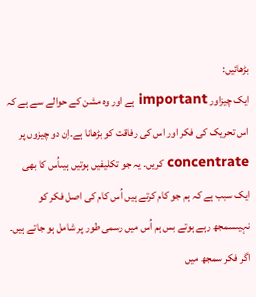بڑھائیں:
ایک چیزاور important ہے اور وہ مشن کے حوالے سے ہے کہ اس تحریک کی فکر اور اس کی رفاقت کو بڑھانا ہے۔اِن دو چیزوں پر concentrate کریں۔ یہ جو تکلیفیں ہوتیں ہیںاُس کا بھی ایک سبب ہے کہ ہم جو کام کرتے ہیں اُس کام کی اصل فکر کو نہیںسمجھ رہے ہوتے بس ہم اُس میں رسمی طور پر شامل ہو جاتے ہیں۔ اگر فکر سمجھ میں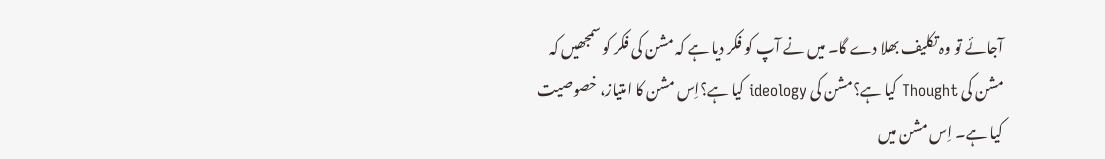آجائے تو وہ تکلیف بھلا دے گا۔ میں نے آپ کو فکر دیا ہے کہ مشن کی فکر کو سمجھیں کہ مشن کی Thought کیا ہے؟مشن کی ideology کیا ہے؟اِس مشن کا امتیاز، خصوصیت کیا ہے۔ اِس مشن میں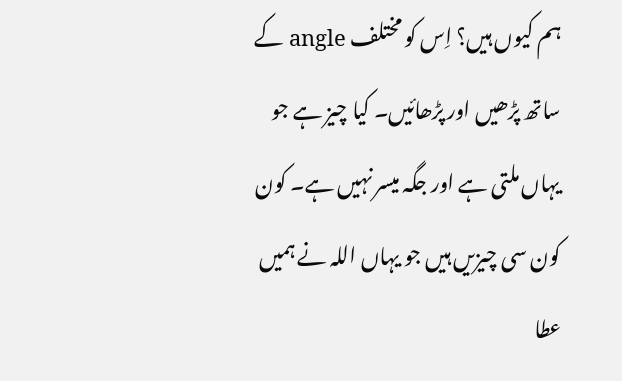ہم کیوں ہیں؟ اِس کو مختلف angle کے ساتھ پڑھیں اور پڑھائیں۔ کیا چیز ہے جو یہاں ملتی ہے اور جگہ میسر نہیں ہے۔ کون کون سی چیزیں ہیں جو یہاں اللہ نے ہمیں عطا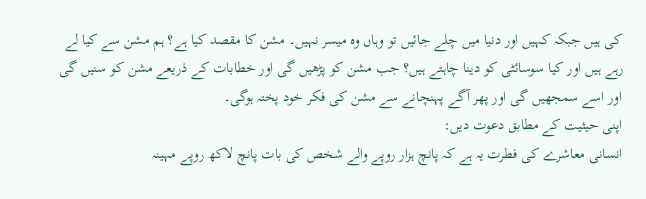کی ہیں جبکہ کہیں اور دنیا میں چلے جائیں تو وہاں وہ میسر نہیں۔ مشن کا مقصد کیا ہے؟ ہم مشن سے کیا لے رہے ہیں اور کیا سوسائٹی کو دینا چاہتے ہیں؟ جب مشن کو پڑھیں گی اور خطابات کے ذریعے مشن کو سنیں گی اور اسے سمجھیں گی اور پھر آگے پہنچانے سے مشن کی فکر خود پختہ ہوگی۔
اپنی حیثیت کے مطابق دعوت دیں:
انسانی معاشرے کی فطرت یہ ہے کہ پانچ ہزار روپے والے شخص کی بات پانچ لاکھ روپے مہینہ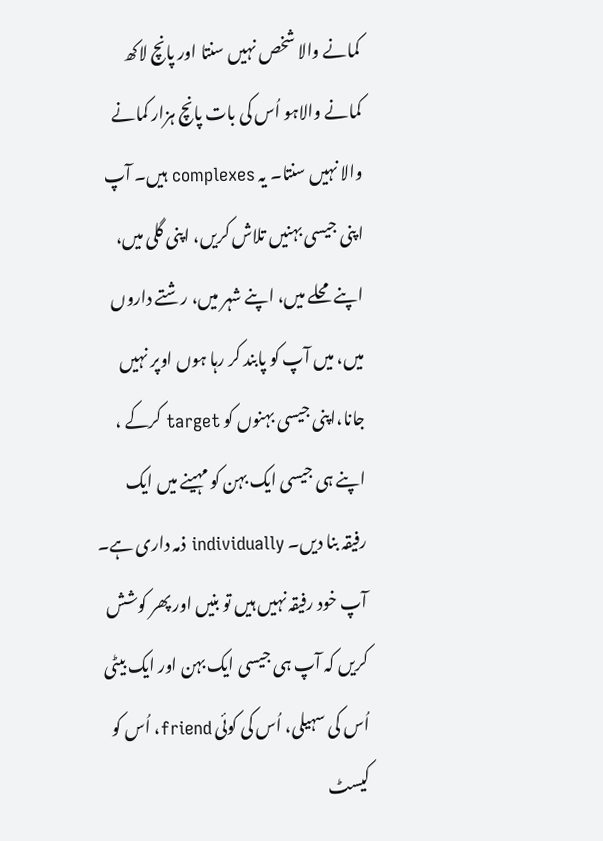کمانے والا شخص نہیں سنتا اور پانچ لاکھ کمانے والاہو اُس کی بات پانچ ہزار کمانے والا نہیں سنتا۔ یہ complexes ہیں۔ آپ اپنی جیسی بہنیں تلاش کریں، اپنی گلی میں، اپنے محلے میں، اپنے شہر میں، رشتے داروں میں، میں آپ کو پابند کر رہا ہوں اوپر نہیں جانا،اپنی جیسی بہنوں کو target کرکے ، اپنے ہی جیسی ایک بہن کو مہینے میں ایک رفیقہ بنا دیں۔ individually ذمہ داری ہے۔ آپ خود رفیقہ نہیں ہیں تو بنیں اور پھر کوشش کریں کہ آپ ہی جیسی ایک بہن اور ایک بیٹی اُس کی سہیلی، اُس کی کوئی friend، اُس کو کیسٹ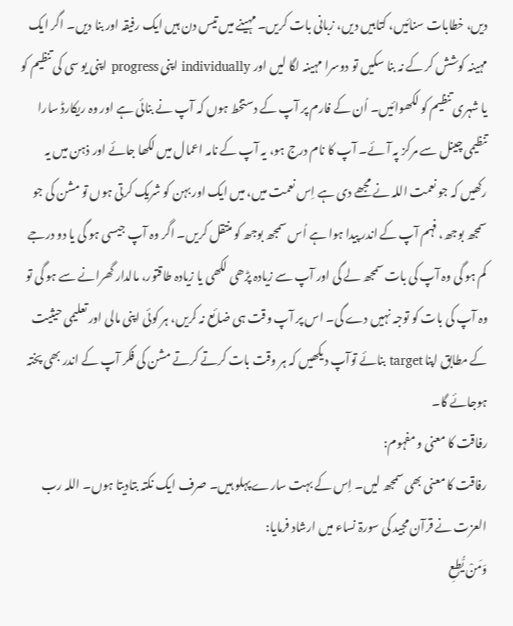دیں، خطابات سنائیں، کتابیں دیں، زبانی بات کریں۔ مہینے میں تیس دن ہیں ایک رفیقہ اور بنا دیں۔ اگر ایک مہینہ کوشش کر کے نہ بنا سکیں تو دوسرا مہینہ لگا لیں اور individually اپنی progress اپنی یو سی کی تنظیم کو یا شہری تنظیم کو لکھوائیں۔ اُن کے فارم پر آپ کے دستخط ہوں کہ آپ نے بنائی ہے اور وہ ریکارڈ سارا تنظیمی چینل سے مرکز پہ آئے۔ آپ کا نام درج ہو، یہ آپ کے نامہ اعمال میں لکھا جائے اور ذہن میں یہ رکھیں کہ جو نعمت اللہ نے مجھے دی ہے اِس نعمت میں، میں ایک اور بہن کو شریک کرتی ہوں تو مشن کی جو سمجھ بوجھ، فہم آپ کے اندر پیدا ہوا ہے اُس سمجھ بوجھ کو منتقل کریں۔ اگر وہ آپ جیسی ہو گی یا دو درجے کم ہو گی وہ آپ کی بات سمجھ لے گی اور آپ سے زیادہ پڑھی لکھی یا زیادہ طاقتور، مالدار گھرانے سے ہو گی تو وہ آپ کی بات کو توجہ نہیں دے گی۔ اس پر آپ وقت ہی ضائع نہ کریں، ہر کوئی اپنی مالی اور تعلیمی حیثیت کے مطابق اپنا target بنائے توآپ دیکھیں کہ ہر وقت بات کرتے کرتے مشن کی فکر آپ کے اندر بھی پختہ ہوجائے گا۔
رفاقت کا معنی و مفہوم:
رفاقت کا معنی بھی سمجھ لیں۔ اِس کے بہت سارے پہلو ہیں۔ صرف ایک نکتہ بتادیتا ہوں۔ اللہ رب العزت نے قرآن مجید کی سورۃ نساء میں ارشاد فرمایا:
وَمَنْ يُّطِعِ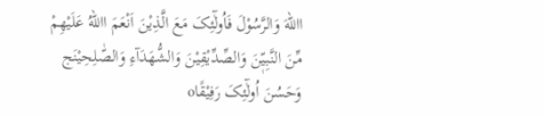االلهَ وَالرَّسُوْلَ فَاُولٰٓئِکَ مَعَ الَّذِيْنَ اَنْعَمَ االلهُ عَلَيْهِمْ مِّنَ النَّبِیّٖنَ وَالصِّدِّيْقِيْنَ وَالشُّهَدَآءِ وَالصّٰلِحِيْنَج وَحَسُنَ اُولٰٓئِکَ رَفِيْقًاo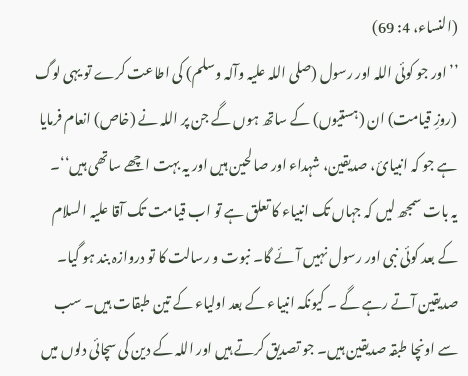(النساء، 4: 69)
’’اور جو کوئی اللہ اور رسول (صلی اللہ علیہ وآلہ وسلم) کی اطاعت کرے تو یہی لوگ (روزِ قیامت) ان (ہستیوں) کے ساتھ ہوں گے جن پر اللہ نے (خاص) انعام فرمایا ہے جو کہ انبیائ، صدیقین، شہداء اور صالحین ہیں اور یہ بہت اچھے ساتھی ہیں‘‘۔
یہ بات سمجھ لیں کہ جہاں تک انبیاء کا تعلق ہے تو اب قیامت تک آقا علیہ السلام کے بعد کوئی نبی اور رسول نہیں آئے گا۔ نبوت و رسالت کا تو دروازہ بند ہو گیا۔ صدیقین آتے رہے گے ۔ کیونکہ انبیاء کے بعد اولیاء کے تین طبقات ہیں۔ سب سے اونچا طبقہ صدیقین ہیں۔ جو تصدیق کرتے ہیں اور اللہ کے دین کی سچائی دلوں میں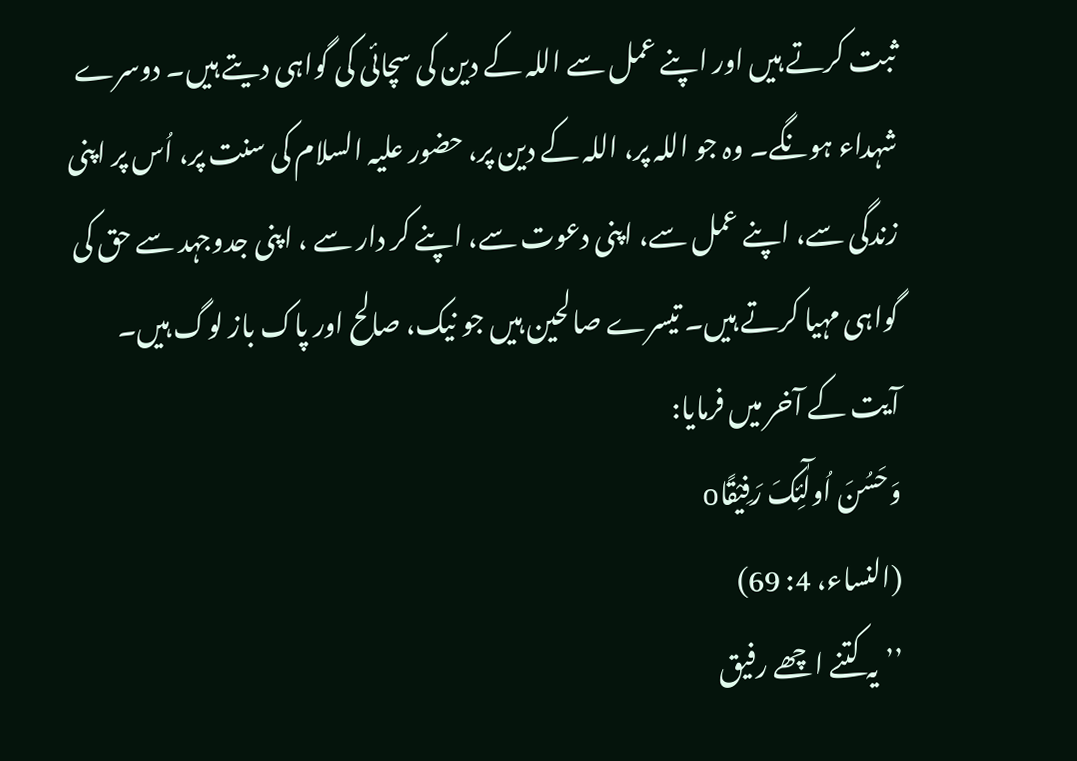ثبت کرتے ہیں اور اپنے عمل سے اللہ کے دین کی سچائی کی گواہی دیتے ہیں۔ دوسرے شہداء ہونگے۔ وہ جو اللہ پر، اللہ کے دین پر، حضور علیہ السلام کی سنت پر، اُس پر اپنی زندگی سے، اپنے عمل سے، اپنی دعوت سے، اپنے کر دار سے ، اپنی جدوجہد سے حق کی گواہی مہیا کرتے ہیں۔ تیسرے صالحین ہیں جو نیک، صالح اور پاک باز لوگ ہیں۔
آیت کے آخر میں فرمایا:
وَحَسُنَ اُولٰٓئِکَ رَفِيْقًاo
(النساء، 4: 69)
’’یہ کتنے اچھے رفیق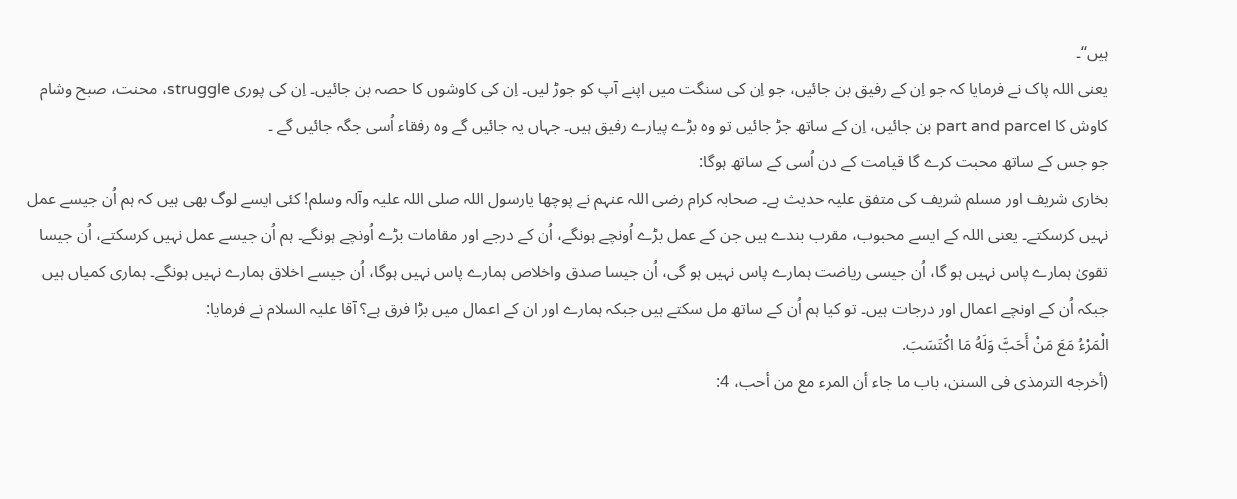ہیں‘‘۔
یعنی اللہ پاک نے فرمایا کہ جو اِن کے رفیق بن جائیں، جو اِن کی سنگت میں اپنے آپ کو جوڑ لیں۔ اِن کی کاوشوں کا حصہ بن جائیں۔ اِن کی پوری struggle، محنت، صبح وشام کاوش کا part and parcel بن جائیں، اِن کے ساتھ جڑ جائیں تو وہ بڑے پیارے رفیق ہیں۔ جہاں یہ جائیں گے وہ رفقاء اُسی جگہ جائیں گے ۔
جو جس کے ساتھ محبت کرے گا قیامت کے دن اُسی کے ساتھ ہوگا:
بخاری شریف اور مسلم شریف کی متفق علیہ حدیث ہے۔ صحابہ کرام رضی اللہ عنہم نے پوچھا یارسول اللہ صلی اللہ علیہ وآلہ وسلم! کئی ایسے لوگ بھی ہیں کہ ہم اُن جیسے عمل نہیں کرسکتے۔ یعنی اللہ کے ایسے محبوب، مقرب بندے ہیں جن کے عمل بڑے اُونچے ہونگے، اُن کے درجے اور مقامات بڑے اُونچے ہونگے۔ ہم اُن جیسے عمل نہیں کرسکتے، اُن جیسا تقویٰ ہمارے پاس نہیں ہو گا، اُن جیسی ریاضت ہمارے پاس نہیں ہو گی، اُن جیسا صدق واخلاص ہمارے پاس نہیں ہوگا، اُن جیسے اخلاق ہمارے نہیں ہونگے۔ ہماری کمیاں ہیں جبکہ اُن کے اونچے اعمال اور درجات ہیں۔ تو کیا ہم اُن کے ساتھ مل سکتے ہیں جبکہ ہمارے اور ان کے اعمال میں بڑا فرق ہے؟ آقا علیہ السلام نے فرمایا:
الْمَرْءُ مَعَ مَنْ أَحَبَّ وَلَهُ مَا اکْتَسَبَ.
(أخرجه الترمذی فی السنن، باب ما جاء أن المرء مع من أحب، 4: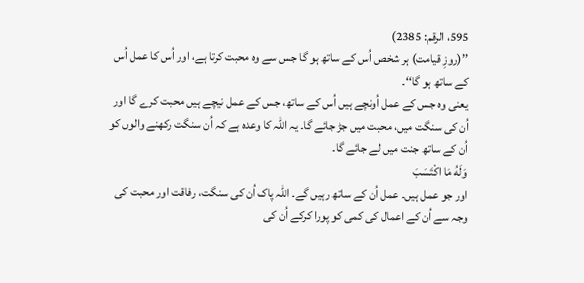595، الرقم: 2385)
’’(روزِ قیامت) ہر شخص اُس کے ساتھ ہو گا جس سے وہ محبت کرتا ہے، اور اُس کا عمل اُس کے ساتھ ہو گا‘‘۔
یعنی وہ جس کے عمل اُونچے ہیں اُس کے ساتھ، جس کے عمل نیچے ہیں محبت کرے گا اور اُن کی سنگت میں، محبت میں جڑ جائے گا۔ یہ اللہ کا وعدہ ہے کہ اُن سنگت رکھنے والوں کو اُن کے ساتھ جنت میں لے جائے گا۔
وَلَهُ مَا اکْتَسَبَ
اور جو عمل ہیں۔ عمل اُن کے ساتھ رہیں گے۔ اللہ پاک اُن کی سنگت، رفاقت اور محبت کی وجہ سے اُن کے اعمال کی کمی کو پورا کرکے اُن کی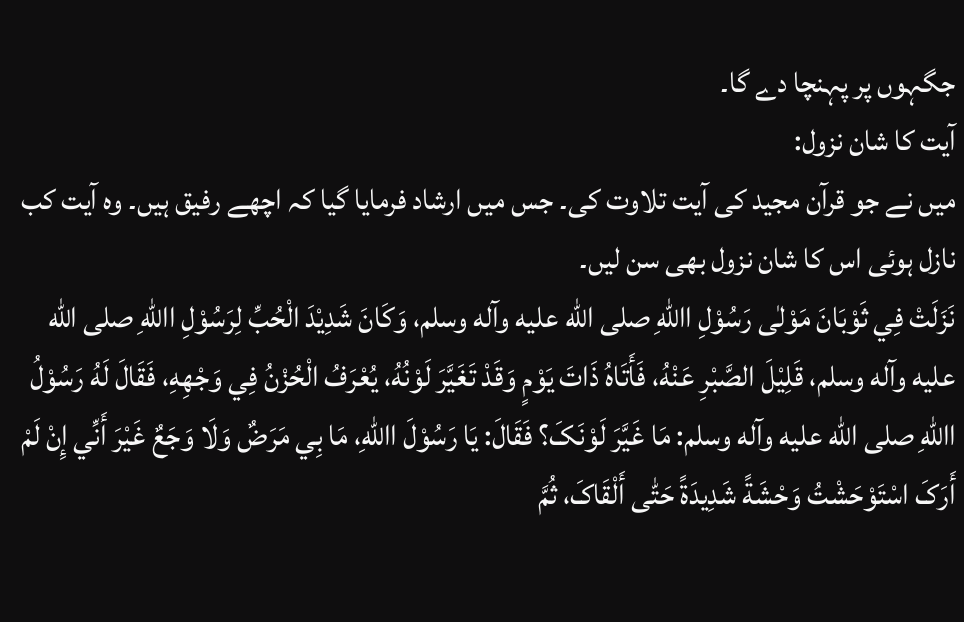جگہوں پر پہنچا دے گا۔
آیت کا شان نزول:
میں نے جو قرآن مجید کی آیت تلاوت کی۔ جس میں ارشاد فرمایا گیا کہ اچھے رفیق ہیں۔ وہ آیت کب نازل ہوئی اس کا شان نزول بھی سن لیں۔
نَزَلَتْ فِي ثَوْبَانَ مَوْلٰی رَسُوْلِ االلهِ صلی الله عليه وآله وسلم، وَکَانَ شَدِيْدَ الْحُبِّ لِرَسُوْلِ االلهِ صلی الله عليه وآله وسلم، قَلِيْلَ الصَّبْرِ عَنْهُ، فَأَتَاهُ ذَاتَ يَوْمٍ وَقَدْ تَغَيَّرَ لَوْنُهُ، يُعْرَفُ الْحُزْنُ فِي وَجْهِهِ، فَقَالَ لَهُ رَسُوْلُ االلهِ صلی الله عليه وآله وسلم: مَا غَيَّرَ لَوْنَکَ؟ فَقَالَ: يَا رَسُوْلَ االلهِ، مَا بِي مَرَضٌ وَلَا وَجَعٌ غَيْرَ أَنِّي إِنْ لَمْ أَرَکَ اسْتَوْحَشْتُ وَحْشَةً شَدِيدَةً حَتّٰی أَلْقَاکَ، ثُمَّ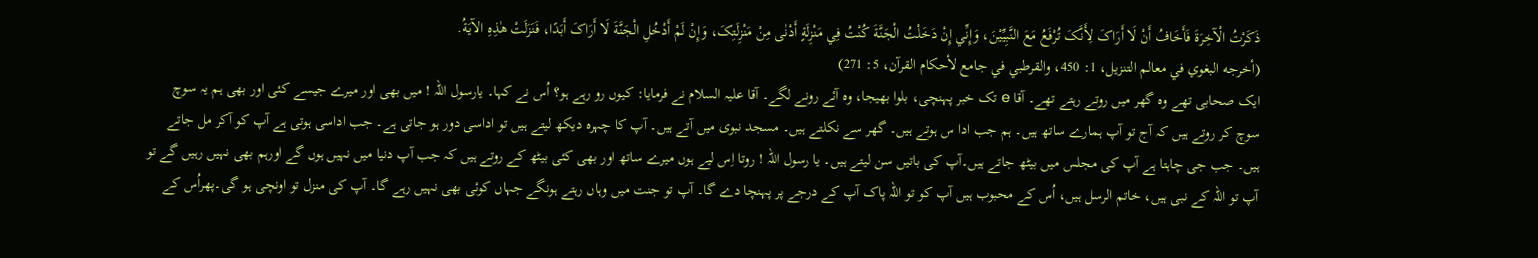ذَکَرْتُ الْآخِرَۃَ فَأَخَافُ أَنْ لَا أَرَاکَ لِأَنَّکَ تُرْفَعُ مَعَ النَّبِيِّيْنَ، وَإِنِّي إِنْ دَخَلْتُ الْجَنَّةَ کُنْتُ فِي مَنْزِلَةٍ أَدْنٰی مِنْ مَنْزِلَتِکَ، وَإِنْ لَمْ أَدْخُلِ الْجَنَّةَ لَا أَرَاکَ أَبَدًا، فَنَزَلَتْ هٰذِهِ الآيَةُ.
(أخرجه البغوي في معالم التنزيل، 1: 450، والقرطبي في جامع لأحکام القرآن، 5: 271)
ایک صحابی تھے وہ گھر میں روتے رہتے تھے۔ آقا e تک خبر پہنچی، بلوا بھیجا، وہ آئے رونے لگے۔ آقا علیہ السلام نے فرمایا: کیوں رو رہے ہو؟ اُس نے کہا۔ یارسول اللہ ! میں بھی اور میرے جیسے کئی اور بھی ہم یہ سوچ سوچ کر روتے ہیں کہ آج تو آپ ہمارے ساتھ ہیں۔ ہم جب ادا س ہوتے ہیں۔ گھر سے نکلتے ہیں۔ مسجد نبوی میں آتے ہیں۔ آپ کا چہرہ دیکھ لیتے ہیں تو اداسی دور ہو جاتی ہے۔ جب اداسی ہوتی ہے آپ کو آکر مل جاتے ہیں۔ جب جی چاہتا ہے آپ کی مجلس میں بیٹھ جاتے ہیں۔آپ کی باتیں سن لیتے ہیں۔ یا رسول اللہ ! روتا اِس لیے ہوں میرے ساتھ اور بھی کئی بیٹھ کے روتے ہیں کہ جب آپ دنیا میں نہیں ہوں گے اورہم بھی نہیں رہیں گے تو آپ تو اللہ کے نبی ہیں، خاتم الرسل ہیں، اُس کے محبوب ہیں آپ کو تو اللہ پاک آپ کے درجے پر پہنچا دے گا۔ آپ تو جنت میں وہاں رہتے ہونگے جہاں کوئی بھی نہیں رہے گا۔ آپ کی منزل تو اونچی ہو گی۔پھراُس کے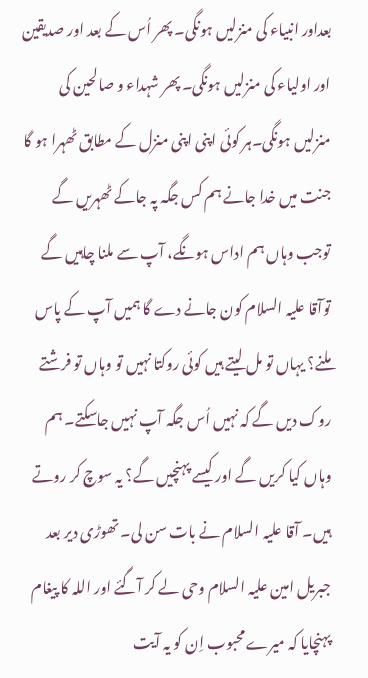بعداور انبیاء کی منزلیں ہونگی۔ پھر اُس کے بعد اور صدیقین اور اولیاء کی منزلیں ہونگی۔ پھر شہداء و صالحین کی منزلیں ہونگی۔ہر کوئی اپنی اپنی منزل کے مطابق ٹھہرا ہو گا جنت میں خدا جانے ہم کس جگہ پہ جاکے ٹھہریں گے توجب وہاں ہم اداس ہونگے، آپ سے ملنا چاہیں گے توآقا علیہ السلام کون جانے دے گا ہمیں آپ کے پاس ملنے؟ یہاں تو مل لیتے ہیں کوئی روکتا نہیں تو وہاں تو فرشتے روک دیں گے کہ نہیں اُس جگہ آپ نہیں جاسکتے۔ ہم وہاں کیا کریں گے اور کیسے پہنچیں گے؟ یہ سوچ کر روتے ہیں۔ آقا علیہ السلام نے بات سن لی۔ تھوڑی دیر بعد جبریل امین علیہ السلام وحی لے کر آگئے اور اللہ کا پیغام پہنچایا کہ میرے محبوب اِن کو یہ آیت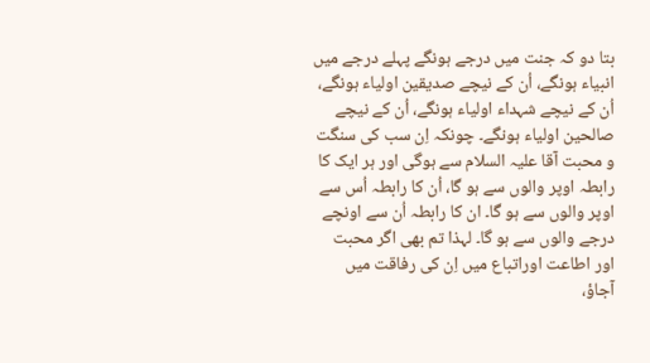بتا دو کہ جنت میں درجے ہونگے پہلے درجے میں انبیاء ہونگے، اُن کے نیچے صدیقین اولیاء ہونگے، اُن کے نیچے شہداء اولیاء ہونگے، اُن کے نیچے صالحین اولیاء ہونگے۔ چونکہ اِن سب کی سنگت و محبت آقا علیہ السلام سے ہوگی اور ہر ایک کا رابطہ اوپر والوں سے ہو گا، اُن کا رابطہ اُس سے اوپر والوں سے ہو گا۔ ان کا رابطہ اُن سے اونچے درجے والوں سے ہو گا۔ لہذا تم بھی اگر محبت اور اطاعت اوراتباع میں اِن کی رفاقت میں آجاؤ،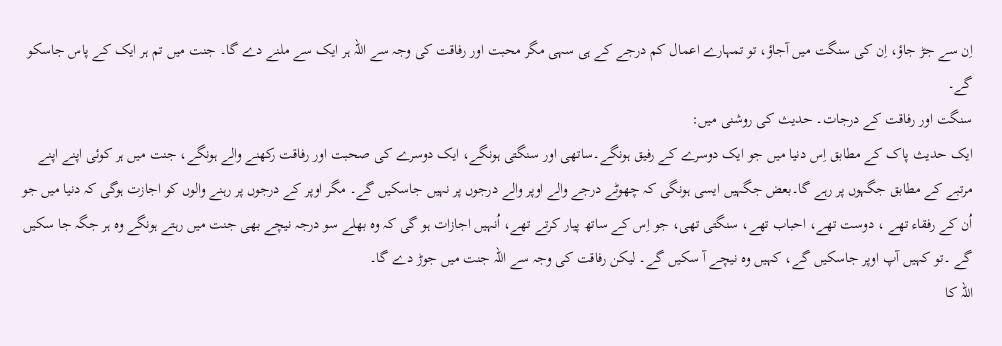اِن سے جڑ جاؤ، اِن کی سنگت میں آجاؤ، تو تمہارے اعمال کم درجے کے ہی سہی مگر محبت اور رفاقت کی وجہ سے اللہ ہر ایک سے ملنے دے گا۔ جنت میں تم ہر ایک کے پاس جاسکو گے۔
سنگت اور رفاقت کے درجات۔ حدیث کی روشنی میں:
ایک حدیث پاک کے مطابق اِس دنیا میں جو ایک دوسرے کے رفیق ہونگے۔ساتھی اور سنگتی ہونگے، ایک دوسرے کی صحبت اور رفاقت رکھنے والے ہونگے، جنت میں ہر کوئی اپنے اپنے مرتبے کے مطابق جگہوں پر رہے گا۔بعض جگہیں ایسی ہونگی کہ چھوٹے درجے والے اوپر والے درجوں پر نہیں جاسکیں گے۔ مگر اوپر کے درجوں پر رہنے والوں کو اجازت ہوگی کہ دنیا میں جو اُن کے رفقاء تھے ، دوست تھے، احباب تھے، سنگتی تھی، جو اِس کے ساتھ پیار کرتے تھے، اُنہیں اجازات ہو گی کہ وہ بھلے سو درجہ نیچے بھی جنت میں رہتے ہونگے وہ ہر جگہ جا سکیں گے ۔تو کہیں آپ اوپر جاسکیں گے، کہیں وہ نیچے آ سکیں گے۔ لیکن رفاقت کی وجہ سے اللہ جنت میں جوڑ دے گا۔
اللہ کا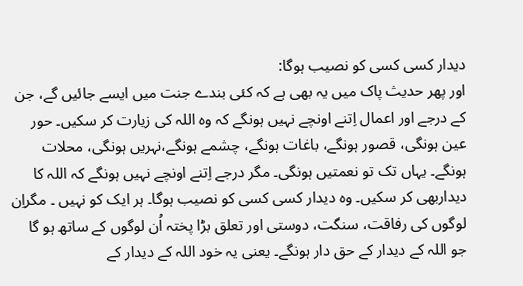دیدار کسی کسی کو نصیب ہوگا:
اور پھر حدیث پاک میں یہ بھی ہے کہ کئی بندے جنت میں ایسے جائیں گے، جن کے درجے اور اعمال اِتنے اونچے نہیں ہونگے کہ وہ اللہ کی زیارت کر سکیں۔ حور عین ہونگی، قصور ہونگے، باغات ہونگے، چشمے ہونگے،نہریں ہونگی، محلات ہونگے۔ یہاں تک تو نعمتیں ہونگی۔ مگر درجے اِتنے اونچے نہیں ہونگے کہ اللہ کا دیداربھی کر سکیں۔ وہ دیدار کسی کسی کو نصیب ہوگا۔ ہر ایک کو نہیں ۔ مگراِن لوگوں کی رفاقت، سنگت، دوستی اور تعلق بڑا پختہ اُن لوگوں کے ساتھ ہو گا جو اللہ کے دیدار کے حق دار ہونگے۔ یعنی یہ خود اللہ کے دیدار کے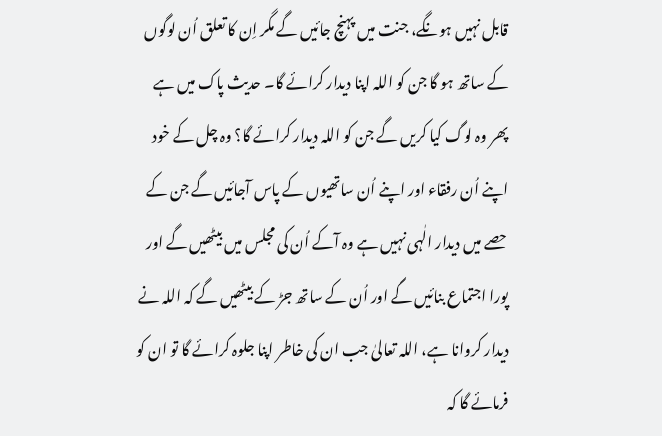قابل نہیں ہونگے، جنت میں پہنچ جائیں گے مگر اِن کا تعلق اُن لوگوں کے ساتھ ہو گا جن کو اللہ اپنا دیدار کرائے گا۔ حدیث پاک میں ہے پھر وہ لوگ کیا کریں گے جن کو اللہ دیدار کرائے گا؟ وہ چل کے خود اپنے اُن رفقاء اور اپنے اُن ساتھیوں کے پاس آجائیں گے جن کے حصے میں دیدار الٰہی نہیں ہے وہ آکے اُن کی مجلس میں بیٹھیں گے اور پورا اجتماع بنائیں گے اور اُن کے ساتھ جڑ کے بیٹھیں گے کہ اللہ نے دیدار کروانا ہے، اللہ تعالیٰ جب ان کی خاطر اپنا جلوہ کرائے گا تو ان کو فرمائے گا کہ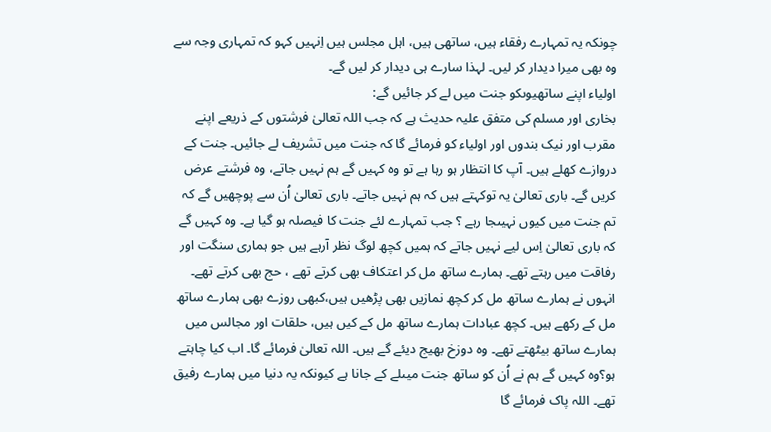چونکہ یہ تمہارے رفقاء ہیں، ساتھی ہیں، اہل مجلس ہیں اِنہیں کہو کہ تمہاری وجہ سے وہ بھی میرا دیدار کر لیں۔ لہذا سارے ہی دیدار کر لیں گے۔
اولیاء اپنے ساتھیوںکو جنت میں لے کر جائیں گے:
بخاری اور مسلم کی متفق علیہ حدیث ہے کہ جب اللہ تعالیٰ فرشتوں کے ذریعے اپنے مقرب اور نیک بندوں اور اولیاء کو فرمائے گا کہ جنت میں تشریف لے جائیں۔ جنت کے دروازے کھلے ہیں۔ آپ کا انتظار ہو رہا ہے تو وہ کہیں گے ہم نہیں جاتے، وہ فرشتے عرض کریں گے۔ باری تعالیٰ یہ توکہتے ہیں کہ ہم نہیں جاتے۔ باری تعالیٰ اُن سے پوچھیں گے کہ تم جنت میں کیوں نہیںجا رہے ؟ جب تمہارے لئے جنت کا فیصلہ ہو گیا ہے۔ وہ کہیں گے کہ باری تعالیٰ اِس لیے نہیں جاتے کہ ہمیں کچھ لوگ نظر آرہے ہیں جو ہماری سنگت اور رفاقت میں رہتے تھے۔ ہمارے ساتھ مل کر اعتکاف بھی کرتے تھے ، حج بھی کرتے تھے۔ انہوں نے ہمارے ساتھ مل کر کچھ نمازیں بھی پڑھیں ہیں،کبھی روزے بھی ہمارے ساتھ مل کے رکھے ہیں۔ کچھ عبادات ہمارے ساتھ مل کے کیں ہیں، حلقات اور مجالس میں ہمارے ساتھ بیٹھتے تھے۔ وہ دوزخ بھیج دیئے گے ہیں۔ اللہ تعالیٰ فرمائے گا۔ اب کیا چاہتے ہو؟وہ کہیں گے ہم نے اُن کو ساتھ جنت میںلے کے جانا ہے کیونکہ یہ دنیا میں ہمارے رفیق تھے۔ اللہ پاک فرمائے گا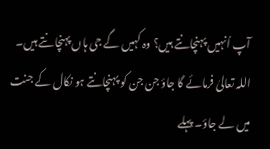آپ اُنہیں پہنچانتے ہیں؟ وہ کہیں گے جی ہاں پہنچانتے ہیں۔ اللہ تعالیٰ فرمائے گا جاؤ جن جن کو پہنچانتے ہو نکال کے جنت میں لے جاؤ۔ پہلے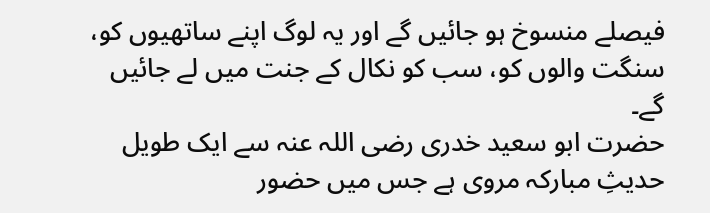فیصلے منسوخ ہو جائیں گے اور یہ لوگ اپنے ساتھیوں کو، سنگت والوں کو، سب کو نکال کے جنت میں لے جائیں گے۔
حضرت ابو سعید خدری رضی اللہ عنہ سے ایک طویل حدیثِ مبارکہ مروی ہے جس میں حضور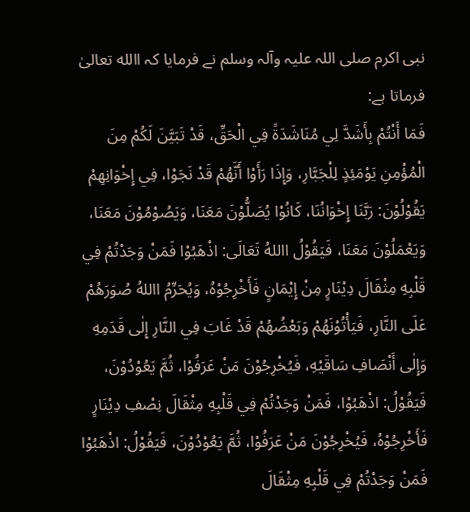نبی اکرم صلی اللہ علیہ وآلہ وسلم نے فرمایا کہ االله تعالیٰ فرماتا ہے:
فَمَا أَنْتُمْ بِأَشَدَّ لِي مُنَاشَدَةً فِي الْحَقِّ، قَدْ تَبَيَّنَ لَکُمْ مِنَ الْمُؤْمِنِ يَوْمَئِذٍ لِلْجَبَّارِ، وَإِذَا رَأَوْا أَنَّهُمْ قَدْ نَجَوْا، فِي إِخْوَانِهِمْ يَقُوْلُوْنَ: رَبَّنَا إِخْوَانُنَا، کَانُوْا يُصَلُّوْنَ مَعَنَا، وَيَصُوْمُوْنَ مَعَنَا، وَيَعْمَلُوْنَ مَعَنَا، فَيَقُوْلُ االلهُ تَعَالَی: اذْهَبُوْا فَمَنْ وَجَدْتُمْ فِي قَلْبِهِ مِثْقَالَ دِيْنَارٍ مِنْ إِيْمَانٍ فَأَخْرِجُوْهُ، وَيُحَرِّمُ االلهُ صُوَرَهُمْ عَلَی النَّارِ، فَيَأْتُوْنَهُمْ وَبَعْضُهُمْ قَدْ غَابَ فِي النَّارِ إِلٰی قَدَمِهِ وَإِلٰی أَنْصَافِ سَاقَيْهِ، فَيُخْرِجُوْنَ مَنْ عَرَفُوْا، ثُمَّ يَعُوْدُوْنَ، فَيَقُوْلُ: اذْهَبُوْا، فَمَنْ وَجَدْتُمْ فِي قَلْبِهِ مِثْقَالَ نِصْفِ دِيْنَارٍ فَأَخْرِجُوْهُ، فَيُخْرِجُوْنَ مَنْ عَرَفُوْا، ثُمَّ يَعُوْدُوْنَ، فَيَقُوْلُ: اذْهَبُوْا فَمَنْ وَجَدْتُمْ فِي قَلْبِهِ مِثْقَالَ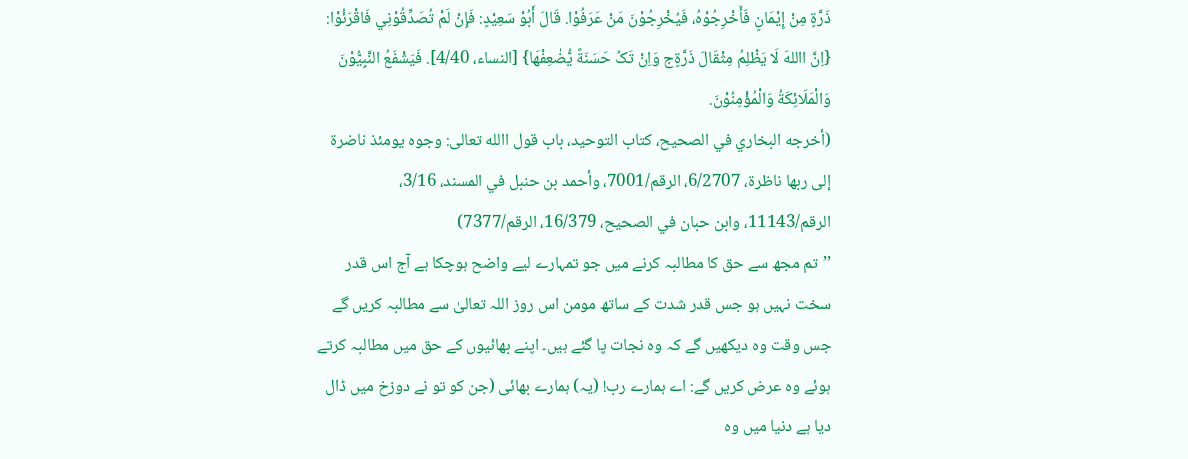ذَرَّةٍ مِنْ إِيْمَانٍ فَأَخْرِجُوْهُ، فَيُخْرِجُوْنَ مَنْ عَرَفُوْا. قَالَ أَبُوْ سَعِيْدٍ: فَإِنْ لَمْ تُصَدِّقُوْنِي فَاقْرَئُوْا: {اِنَّ االلهَ لَا يَظْلِمُ مِثْقَالَ ذَرَّةٍج وَاِنْ تَکُ حَسَنَةً يُّضٰعِفْهَا} [النساء، 4/40]. فَيَشْفَعُ النَّبِيُّوْنَ وَالْمَلَائِکَةُ وَالْمُؤْمِنُوْنَ.
(أخرجه البخاري في الصحيح، کتاب التوحيد، باب قول االله تعالی: وجوه يومئذ ناضرة إلی ربها ناظرة، 6/2707، الرقم/7001، وأحمد بن حنبل في المسند، 3/16، الرقم/11143، وابن حبان في الصحيح، 16/379، الرقم/7377)
’’تم مجھ سے حق کا مطالبہ کرنے میں جو تمہارے لیے واضح ہوچکا ہے آج اس قدر سخت نہیں ہو جس قدر شدت کے ساتھ مومن اس روز اللہ تعالیٰ سے مطالبہ کریں گے جس وقت وہ دیکھیں گے کہ وہ نجات پا گئے ہیں۔ اپنے بھائیوں کے حق میں مطالبہ کرتے ہوئے وہ عرض کریں گے: اے ہمارے رب! (یہ) ہمارے بھائی (جن کو تو نے دوزخ میں ڈال دیا ہے دنیا میں وہ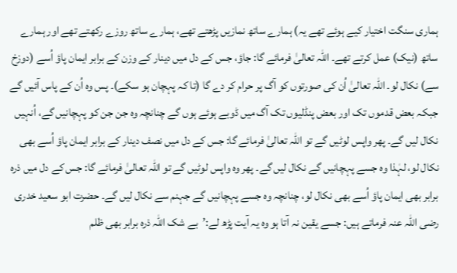ہماری سنگت اختیار کیے ہوئے تھے یہ) ہمارے ساتھ نمازیں پڑھتے تھے، ہمارے ساتھ روزے رکھتے تھے اور ہمارے ساتھ (نیک) عمل کرتے تھے۔ اللہ تعالیٰ فرمائے گا: جاؤ، جس کے دل میں دینار کے وزن کے برابر ایمان پاؤ اُسے (دوزخ سے) نکال لو۔ اللہ تعالیٰ اُن کی صورتوں کو آگ پر حرام کر دے گا (تا کہ پہچان ہو سکے)۔ پس وہ اُن کے پاس آئیں گے جبکہ بعض قدموں تک اور بعض پنڈلیوں تک آگ میں ڈوبے ہوئے ہوں گے چنانچہ وہ جن جن کو پہچانیں گے، اُنہیں نکال لیں گے۔ پھر واپس لوٹیں گے تو اللہ تعالیٰ فرمائے گا: جس کے دل میں نصف دینار کے برابر ایمان پاؤ اُسے بھی نکال لو، لہٰذا وہ جسے پہچانیں گے نکال لیں گے۔ پھر وہ واپس لوٹیں گے تو اللہ تعالیٰ فرمائے گا: جس کے دل میں ذرہ برابر بھی ایمان پاؤ اُسے بھی نکال لو، چنانچہ وہ جسے پہچانیں گے جہنم سے نکال لیں گے۔ حضرت ابو سعید خدری رضی اللہ عنہ فرماتے ہیں: جسے یقین نہ آتا ہو وہ یہ آیت پڑھ لے:’بے شک اللہ ذرہ برابر بھی ظلم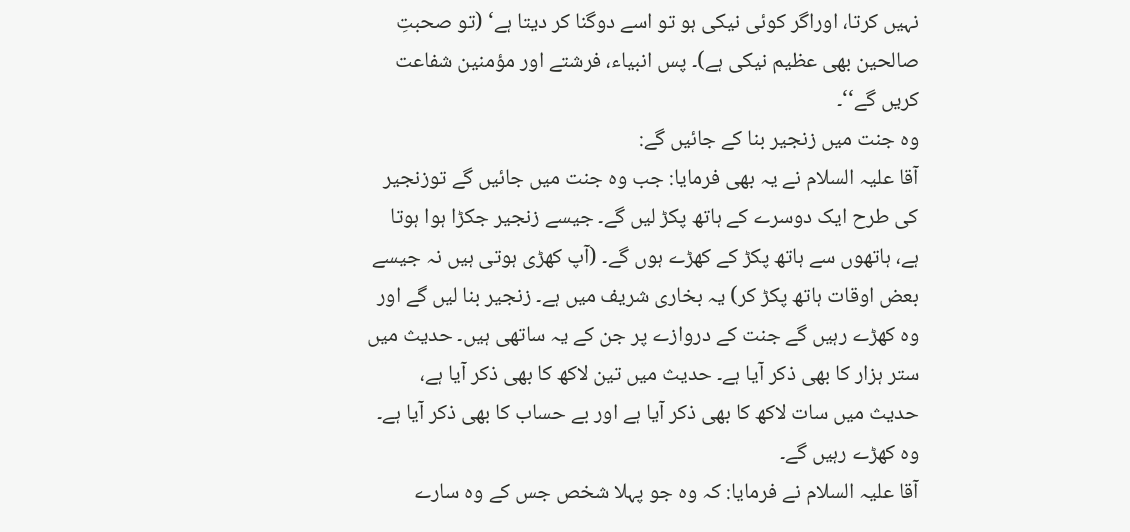نہیں کرتا، اوراگر کوئی نیکی ہو تو اسے دوگنا کر دیتا ہے‘ (تو صحبتِ صالحین بھی عظیم نیکی ہے)۔ پس انبیاء، فرشتے اور مؤمنین شفاعت کریں گے‘‘۔
وہ جنت میں زنجیر بنا کے جائیں گے:
آقا علیہ السلام نے یہ بھی فرمایا: جب وہ جنت میں جائیں گے توزنجیر کی طرح ایک دوسرے کے ہاتھ پکڑ لیں گے۔ جیسے زنجیر جکڑا ہوا ہوتا ہے، ہاتھوں سے ہاتھ پکڑ کے کھڑے ہوں گے۔ (آپ کھڑی ہوتی ہیں نہ جیسے بعض اوقات ہاتھ پکڑ کر) یہ بخاری شریف میں ہے۔ زنجیر بنا لیں گے اور وہ کھڑے رہیں گے جنت کے دروازے پر جن کے یہ ساتھی ہیں۔ حدیث میں ستر ہزار کا بھی ذکر آیا ہے۔ حدیث میں تین لاکھ کا بھی ذکر آیا ہے، حدیث میں سات لاکھ کا بھی ذکر آیا ہے اور بے حساب کا بھی ذکر آیا ہے۔ وہ کھڑے رہیں گے۔
آقا علیہ السلام نے فرمایا: کہ وہ جو پہلا شخص جس کے وہ سارے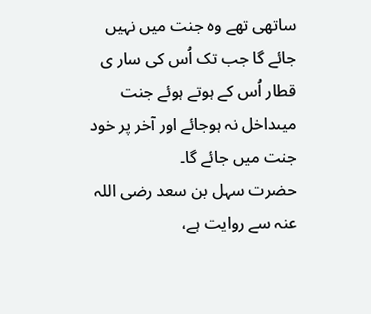ساتھی تھے وہ جنت میں نہیں جائے گا جب تک اُس کی سار ی قطار اُس کے ہوتے ہوئے جنت میںداخل نہ ہوجائے اور آخر پر خود جنت میں جائے گا۔
حضرت سہل بن سعد رضی اللہ عنہ سے روایت ہے،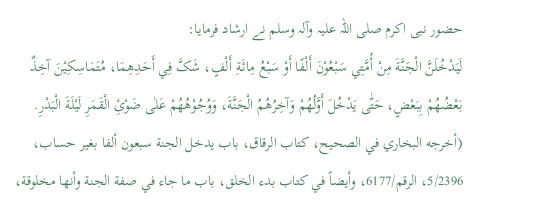حضور نبی اکرم صلی اللہ علیہ وآلہ وسلم نے ارشاد فرمایا:
لَيَدْخُلَنَّ الْجَنَّةَ مِنْ أُمَّتِي سَبْعُوْنَ أَلْفًا أَوْ سَبْعُ مِائَةِ أَلْفٍ، شَکَّ فِي أَحَدِهِمَا، مُتَمَاسِکِيْنَ آخِذٌ بَعْضُهُمْ بِبَعْضٍ، حَتّٰی يَدْخُلَ أَوَّلُهُمْ وَآخِرُهُمُ الْجَنَّةَ، وَوُجُوْهُهُمْ عَلٰی ضَوْئِ الْقَمَرِ لَيْلَةَ الْبَدْرِ.
(أخرجه البخاري في الصحيح، کتاب الرقاق، باب يدخل الجنة سبعون ألفا بغير حساب، 5/2396، الرقم/6177، وأيضاً في کتاب بدء الخلق، باب ما جاء في صفة الجنة وأنها مخلوقة،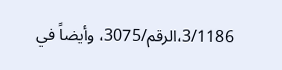3/1186،الرقم/3075، وأيضاً في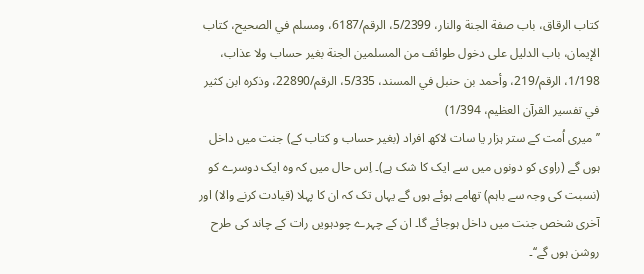کتاب الرقاق، باب صفة الجنة والنار، 5/2399، الرقم/6187، ومسلم في الصحيح، کتاب الإيمان، باب الدليل علی دخول طوائف من المسلمين الجنة بغير حساب ولا عذاب، 1/198، الرقم/219، وأحمد بن حنبل في المسند، 5/335، الرقم/22890، وذکره ابن کثير في تفسير القرآن العظيم، 1/394)
’’میری اُمت کے ستر ہزار یا سات لاکھ افراد (بغیر حساب و کتاب کے) جنت میں داخل ہوں گے (راوی کو دونوں میں سے ایک کا شک ہے)۔ اِس حال میں کہ وہ ایک دوسرے کو (نسبت کی وجہ سے باہم) تھامے ہوئے ہوں گے یہاں تک کہ ان کا پہلا (قیادت کرنے والا) اور آخری شخص جنت میں داخل ہوجائے گا۔ ان کے چہرے چودہویں رات کے چاند کی طرح روشن ہوں گے‘‘۔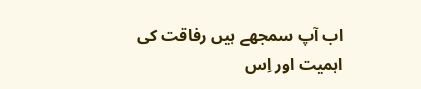اب آپ سمجھے ہیں رفاقت کی اہمیت اور اِس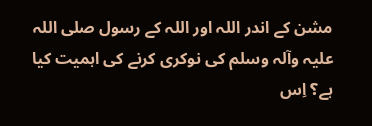مشن کے اندر اللہ اور اللہ کے رسول صلی اللہ علیہ وآلہ وسلم کی نوکری کرنے کی اہمیت کیا ہے؟ اِس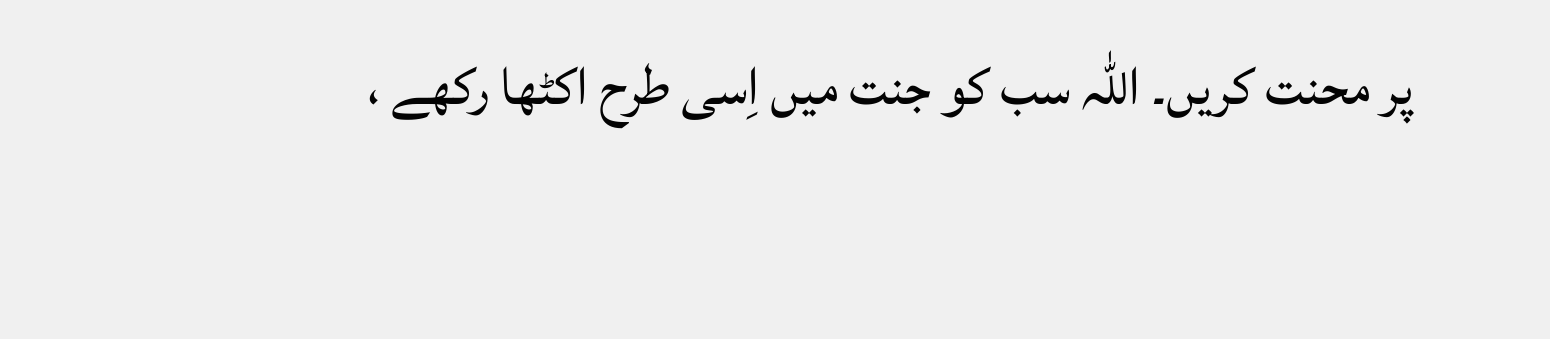پر محنت کریں۔ اللہ سب کو جنت میں اِسی طرح اکٹھا رکھے ،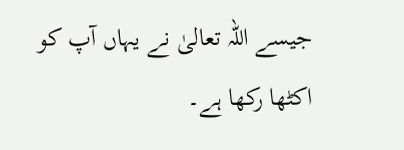جیسے اللہ تعالیٰ نے یہاں آپ کو اکٹھا رکھا ہے۔